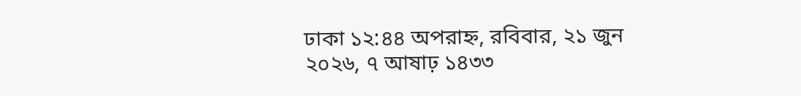ঢাকা ১২:৪৪ অপরাহ্ন, রবিবার, ২১ জুন ২০২৬, ৭ আষাঢ় ১৪৩৩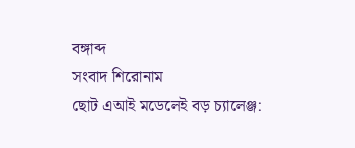বঙ্গাব্দ
সংবাদ শিরোনাম
ছোট এআই মডেলেই বড় চ্যালেঞ্জ: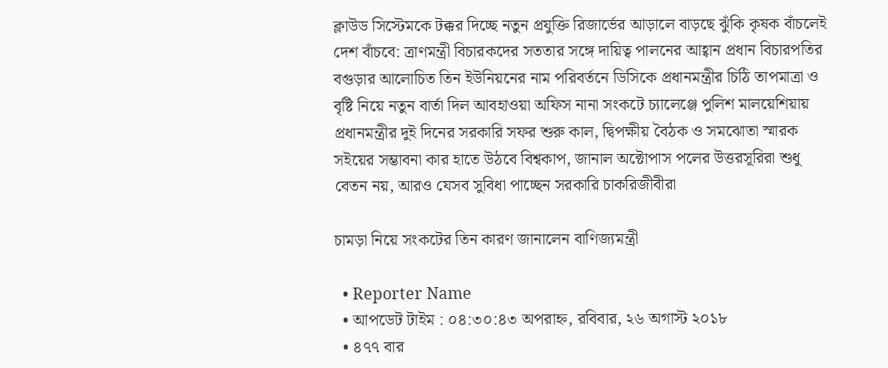ক্লাউড সিস্টেমকে টক্কর দিচ্ছে নতুন প্রযুক্তি রিজার্ভের আড়ালে বাড়ছে ঝুঁকি কৃষক বাঁচলেই দেশ বাঁচবে: ত্রাণমন্ত্রী বিচারকদের সততার সঙ্গে দায়িত্ব পালনের আহ্বান প্রধান বিচারপতির বগুড়ার আলোচিত তিন ইউনিয়নের নাম পরিবর্তনে ডিসিকে প্রধানমন্ত্রীর চিঠি তাপমাত্রা ও বৃষ্টি নিয়ে নতুন বার্তা দিল আবহাওয়া অফিস নানা সংকটে চ্যালেঞ্জে পুলিশ মালয়েশিয়ায় প্রধানমন্ত্রীর দুই দিনের সরকারি সফর শুরু কাল, দ্বিপক্ষীয় বৈঠক ও সমঝোতা স্মারক সইয়ের সম্ভাবনা কার হাতে উঠবে বিশ্বকাপ, জানাল অক্টোপাস পলের উত্তরসূরিরা শুধু বেতন নয়, আরও যেসব সুবিধা পাচ্ছেন সরকারি চাকরিজীবীরা

চামড়া নিয়ে সংকটের তিন কারণ জানালেন বাণিজ্যমন্ত্রী

  • Reporter Name
  • আপডেট টাইম : ০৪:৩০:৪৩ অপরাহ্ন, রবিবার, ২৬ অগাস্ট ২০১৮
  • ৪৭৭ বার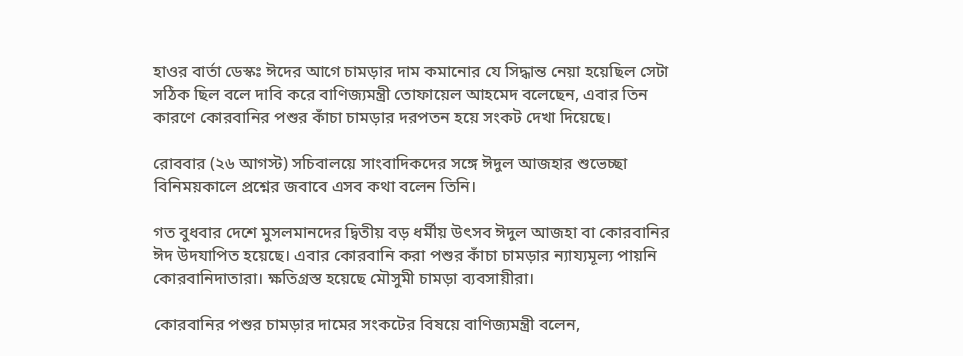হাওর বার্তা ডেস্কঃ ঈদের আগে চামড়ার দাম কমানোর যে সিদ্ধান্ত নেয়া হয়েছিল সেটা সঠিক ছিল বলে দাবি করে বাণিজ্যমন্ত্রী তোফায়েল আহমেদ বলেছেন, এবার তিন কারণে কোরবানির পশুর কাঁচা চামড়ার দরপতন হয়ে সংকট দেখা দিয়েছে।

রোববার (২৬ আগস্ট) সচিবালয়ে সাংবাদিকদের সঙ্গে ঈদুল আজহার শুভেচ্ছা বিনিময়কালে প্রশ্নের জবাবে এসব কথা বলেন তিনি।

গত বুধবার দেশে মুসলমানদের দ্বিতীয় বড় ধর্মীয় উৎসব ঈদুল আজহা বা কোরবানির ঈদ উদযাপিত হয়েছে। এবার কোরবানি করা পশুর কাঁচা চামড়ার ন্যায্যমূল্য পায়নি কোরবানিদাতারা। ক্ষতিগ্রস্ত হয়েছে মৌসুমী চামড়া ব্যবসায়ীরা।

কোরবানির পশুর চামড়ার দামের সংকটের বিষয়ে বাণিজ্যমন্ত্রী বলেন,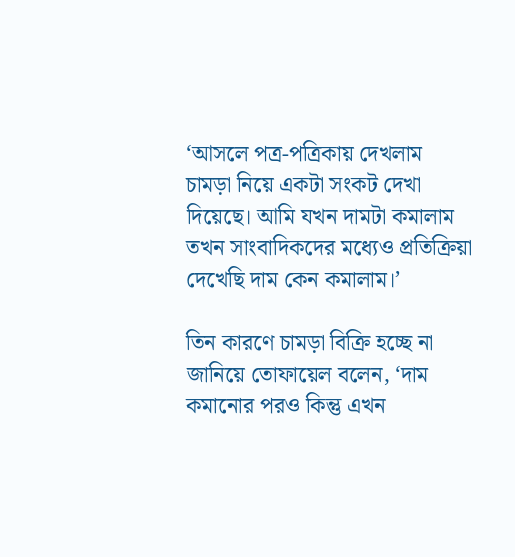‘আসলে পত্র-পত্রিকায় দেখলাম চামড়া নিয়ে একটা সংকট দেখা দিয়েছে। আমি যখন দামটা কমালাম তখন সাংবাদিকদের মধ্যেও প্রতিক্রিয়া দেখেছি দাম কেন কমালাম।’

তিন কারণে চামড়া বিক্রি হচ্ছে না জানিয়ে তোফায়েল বলেন, ‘দাম কমানোর পরও কিন্তু এখন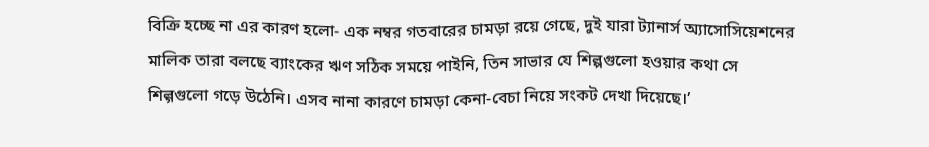বিক্রি হচ্ছে না এর কারণ হলো- এক নম্বর গতবারের চামড়া রয়ে গেছে, দুই যারা ট্যানার্স অ্যাসোসিয়েশনের মালিক তারা বলছে ব্যাংকের ঋণ সঠিক সময়ে পাইনি, তিন সাভার যে শিল্পগুলো হওয়ার কথা সে শিল্গগুলো গড়ে উঠেনি। এসব নানা কারণে চামড়া কেনা-বেচা নিয়ে সংকট দেখা দিয়েছে।’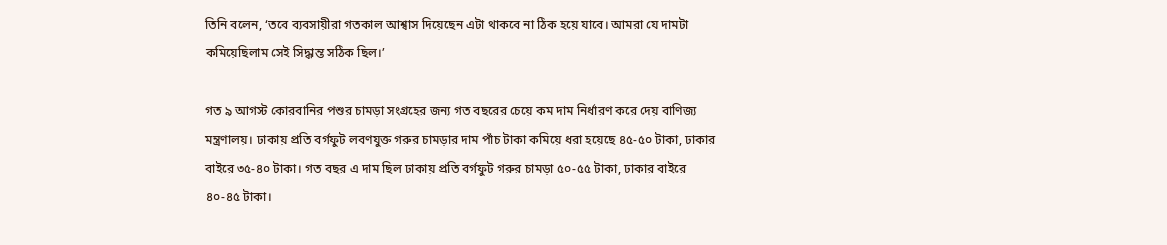তিনি বলেন, ‘তবে ব্যবসায়ীরা গতকাল আশ্বাস দিয়েছেন এটা থাকবে না ঠিক হয়ে যাবে। আমরা যে দামটা কমিয়েছিলাম সেই সিদ্ধান্ত সঠিক ছিল।’

গত ৯ আগস্ট কোরবানির পশুর চামড়া সংগ্রহের জন্য গত বছরের চেয়ে কম দাম নির্ধারণ করে দেয় বাণিজ্য মন্ত্রণালয়। ঢাকায় প্রতি বর্গফুট লবণযুক্ত গরুর চামড়ার দাম পাঁচ টাকা কমিয়ে ধরা হয়েছে ৪৫-৫০ টাকা, ঢাকার বাইরে ৩৫-৪০ টাকা। গত বছর এ দাম ছিল ঢাকায় প্রতি বর্গফুট গরুর চামড়া ৫০-৫৫ টাকা, ঢাকার বাইরে ৪০-৪৫ টাকা।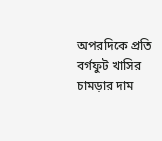অপরদিকে প্রতি বর্গফুট খাসির চামড়ার দাম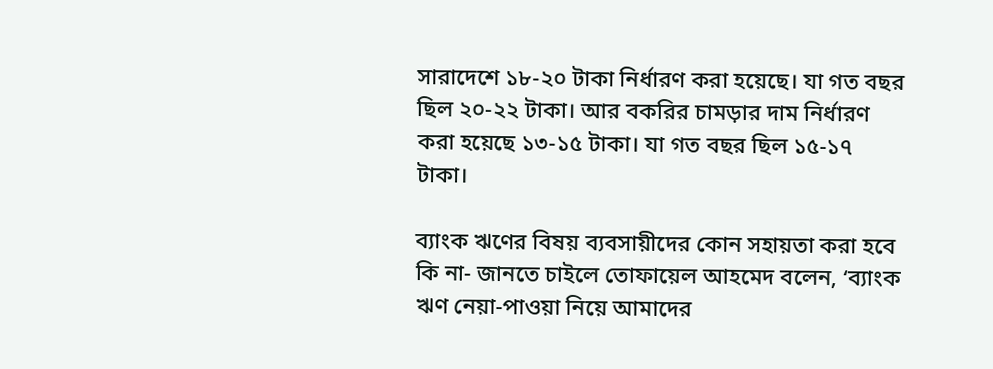সারাদেশে ১৮-২০ টাকা নির্ধারণ করা হয়েছে। যা গত বছর ছিল ২০-২২ টাকা। আর বকরির চামড়ার দাম নির্ধারণ করা হয়েছে ১৩-১৫ টাকা। যা গত বছর ছিল ১৫-১৭ টাকা।

ব্যাংক ঋণের বিষয় ব্যবসায়ীদের কোন সহায়তা করা হবে কি না- জানতে চাইলে তোফায়েল আহমেদ বলেন, ‘ব্যাংক ঋণ নেয়া-পাওয়া নিয়ে আমাদের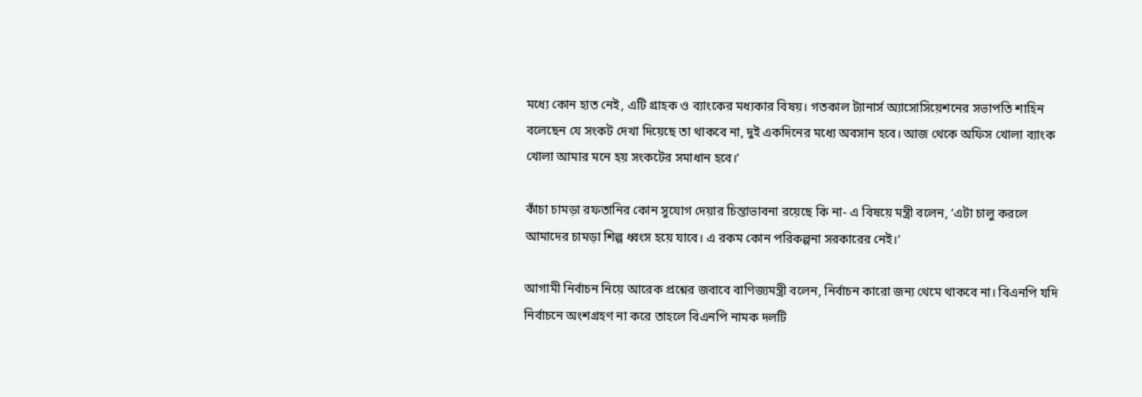মধ্যে কোন হাত নেই, এটি গ্রাহক ও ব্যাংকের মধ্যকার বিষয়। গতকাল ট্যানার্স অ্যাসোসিয়েশনের সভাপতি শাহিন বলেছেন যে সংকট দেখা দিয়েছে তা থাকবে না, দুই একদিনের মধ্যে অবসান হবে। আজ থেকে অফিস খোলা ব্যাংক খোলা আমার মনে হয় সংকটের সমাধান হবে।’

কাঁচা চামড়া রফতানির কোন সুযোগ দেয়ার চিন্তাভাবনা রয়েছে কি না- এ বিষয়ে মন্ত্রী বলেন, ‘এটা চালু করলে আমাদের চামড়া শিল্প ধ্বংস হয়ে যাবে। এ রকম কোন পরিকল্পনা সরকারের নেই।’

আগামী নির্বাচন নিয়ে আরেক প্রশ্নের জবাবে বাণিজ্যমন্ত্রী বলেন, নির্বাচন কারো জন্য থেমে থাকবে না। বিএনপি যদি নির্বাচনে অংশগ্রহণ না করে তাহলে বিএনপি নামক দলটি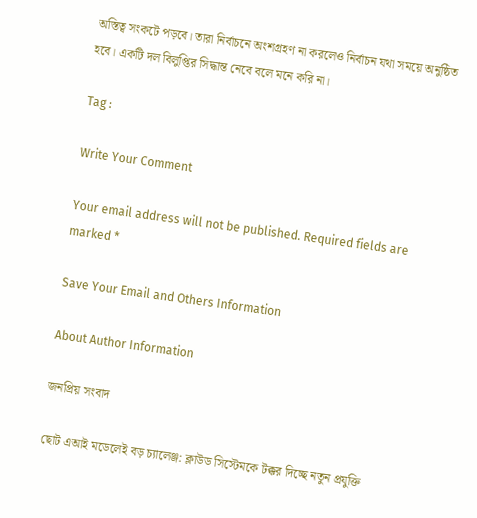অস্তিত্ব সংকটে পড়বে। তারা নির্বাচনে অংশগ্রহণ না করলেও নির্বাচন যথা সময়ে অনুষ্ঠিত হবে। একটি দল বিলুপ্তির সিদ্ধান্ত নেবে বলে মনে করি না।

Tag :

Write Your Comment

Your email address will not be published. Required fields are marked *

Save Your Email and Others Information

About Author Information

জনপ্রিয় সংবাদ

ছোট এআই মডেলেই বড় চ্যালেঞ্জ: ক্লাউড সিস্টেমকে টক্কর দিচ্ছে নতুন প্রযুক্তি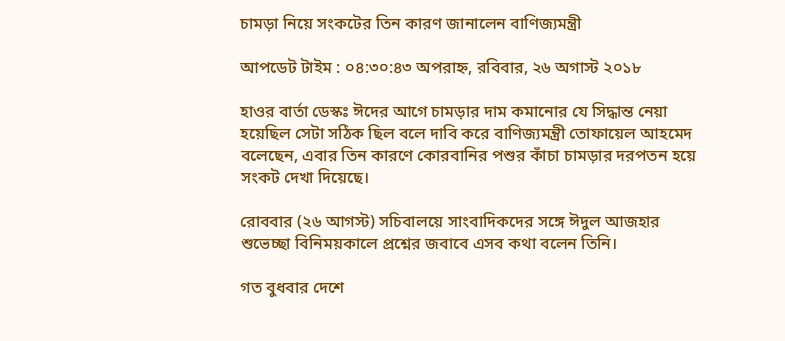চামড়া নিয়ে সংকটের তিন কারণ জানালেন বাণিজ্যমন্ত্রী

আপডেট টাইম : ০৪:৩০:৪৩ অপরাহ্ন, রবিবার, ২৬ অগাস্ট ২০১৮

হাওর বার্তা ডেস্কঃ ঈদের আগে চামড়ার দাম কমানোর যে সিদ্ধান্ত নেয়া হয়েছিল সেটা সঠিক ছিল বলে দাবি করে বাণিজ্যমন্ত্রী তোফায়েল আহমেদ বলেছেন, এবার তিন কারণে কোরবানির পশুর কাঁচা চামড়ার দরপতন হয়ে সংকট দেখা দিয়েছে।

রোববার (২৬ আগস্ট) সচিবালয়ে সাংবাদিকদের সঙ্গে ঈদুল আজহার শুভেচ্ছা বিনিময়কালে প্রশ্নের জবাবে এসব কথা বলেন তিনি।

গত বুধবার দেশে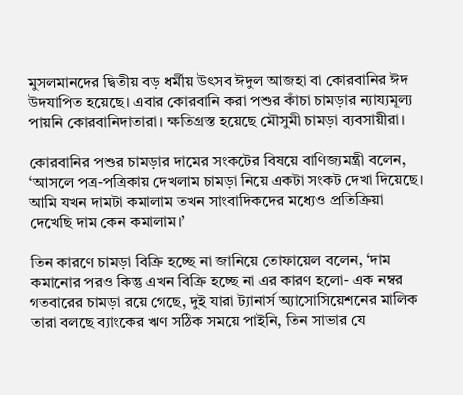মুসলমানদের দ্বিতীয় বড় ধর্মীয় উৎসব ঈদুল আজহা বা কোরবানির ঈদ উদযাপিত হয়েছে। এবার কোরবানি করা পশুর কাঁচা চামড়ার ন্যায্যমূল্য পায়নি কোরবানিদাতারা। ক্ষতিগ্রস্ত হয়েছে মৌসুমী চামড়া ব্যবসায়ীরা।

কোরবানির পশুর চামড়ার দামের সংকটের বিষয়ে বাণিজ্যমন্ত্রী বলেন, ‘আসলে পত্র-পত্রিকায় দেখলাম চামড়া নিয়ে একটা সংকট দেখা দিয়েছে। আমি যখন দামটা কমালাম তখন সাংবাদিকদের মধ্যেও প্রতিক্রিয়া দেখেছি দাম কেন কমালাম।’

তিন কারণে চামড়া বিক্রি হচ্ছে না জানিয়ে তোফায়েল বলেন, ‘দাম কমানোর পরও কিন্তু এখন বিক্রি হচ্ছে না এর কারণ হলো- এক নম্বর গতবারের চামড়া রয়ে গেছে, দুই যারা ট্যানার্স অ্যাসোসিয়েশনের মালিক তারা বলছে ব্যাংকের ঋণ সঠিক সময়ে পাইনি, তিন সাভার যে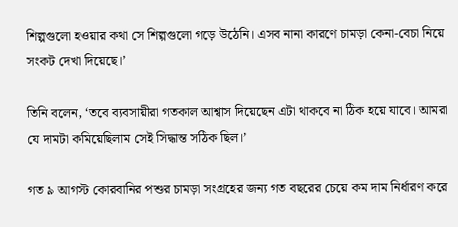শিল্পগুলো হওয়ার কথা সে শিল্গগুলো গড়ে উঠেনি। এসব নানা কারণে চামড়া কেনা-বেচা নিয়ে সংকট দেখা দিয়েছে।’

তিনি বলেন, ‘তবে ব্যবসায়ীরা গতকাল আশ্বাস দিয়েছেন এটা থাকবে না ঠিক হয়ে যাবে। আমরা যে দামটা কমিয়েছিলাম সেই সিদ্ধান্ত সঠিক ছিল।’

গত ৯ আগস্ট কোরবানির পশুর চামড়া সংগ্রহের জন্য গত বছরের চেয়ে কম দাম নির্ধারণ করে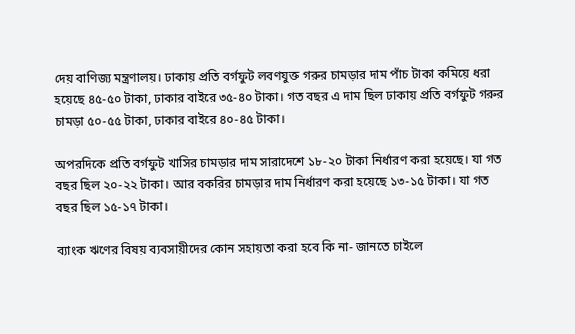দেয় বাণিজ্য মন্ত্রণালয়। ঢাকায় প্রতি বর্গফুট লবণযুক্ত গরুর চামড়ার দাম পাঁচ টাকা কমিয়ে ধরা হয়েছে ৪৫-৫০ টাকা, ঢাকার বাইরে ৩৫-৪০ টাকা। গত বছর এ দাম ছিল ঢাকায় প্রতি বর্গফুট গরুর চামড়া ৫০-৫৫ টাকা, ঢাকার বাইরে ৪০-৪৫ টাকা।

অপরদিকে প্রতি বর্গফুট খাসির চামড়ার দাম সারাদেশে ১৮-২০ টাকা নির্ধারণ করা হয়েছে। যা গত বছর ছিল ২০-২২ টাকা। আর বকরির চামড়ার দাম নির্ধারণ করা হয়েছে ১৩-১৫ টাকা। যা গত বছর ছিল ১৫-১৭ টাকা।

ব্যাংক ঋণের বিষয় ব্যবসায়ীদের কোন সহায়তা করা হবে কি না- জানতে চাইলে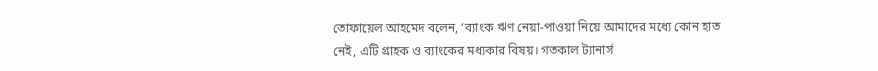তোফায়েল আহমেদ বলেন, ‘ব্যাংক ঋণ নেয়া-পাওয়া নিয়ে আমাদের মধ্যে কোন হাত নেই, এটি গ্রাহক ও ব্যাংকের মধ্যকার বিষয়। গতকাল ট্যানার্স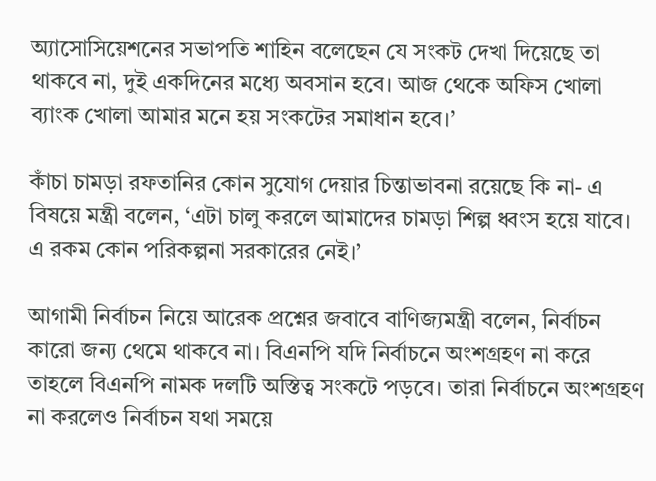অ্যাসোসিয়েশনের সভাপতি শাহিন বলেছেন যে সংকট দেখা দিয়েছে তা থাকবে না, দুই একদিনের মধ্যে অবসান হবে। আজ থেকে অফিস খোলা ব্যাংক খোলা আমার মনে হয় সংকটের সমাধান হবে।’

কাঁচা চামড়া রফতানির কোন সুযোগ দেয়ার চিন্তাভাবনা রয়েছে কি না- এ বিষয়ে মন্ত্রী বলেন, ‘এটা চালু করলে আমাদের চামড়া শিল্প ধ্বংস হয়ে যাবে। এ রকম কোন পরিকল্পনা সরকারের নেই।’

আগামী নির্বাচন নিয়ে আরেক প্রশ্নের জবাবে বাণিজ্যমন্ত্রী বলেন, নির্বাচন কারো জন্য থেমে থাকবে না। বিএনপি যদি নির্বাচনে অংশগ্রহণ না করে তাহলে বিএনপি নামক দলটি অস্তিত্ব সংকটে পড়বে। তারা নির্বাচনে অংশগ্রহণ না করলেও নির্বাচন যথা সময়ে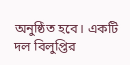অনুষ্ঠিত হবে। একটি দল বিলুপ্তির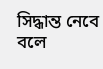সিদ্ধান্ত নেবে বলে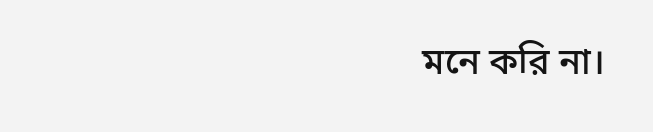মনে করি না।